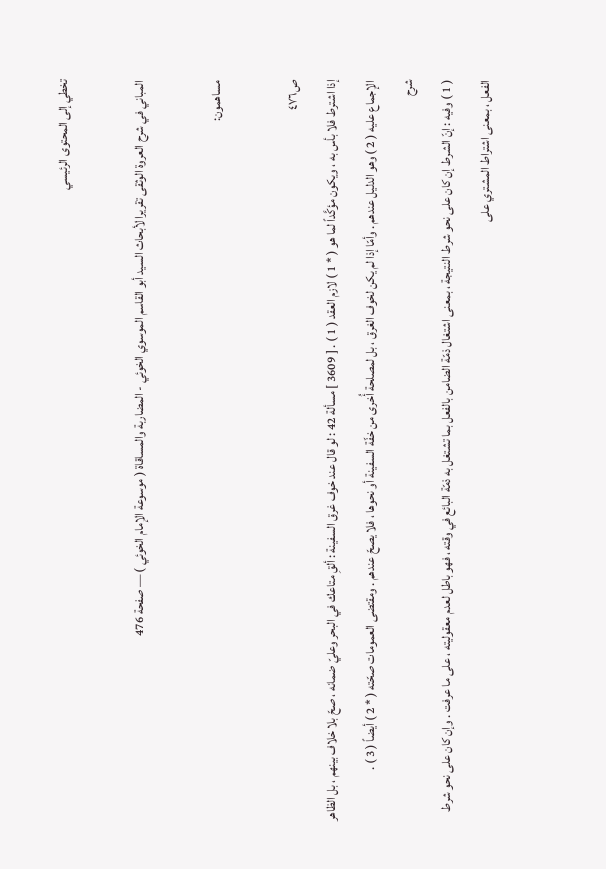تخطي إلى المحتوى الرئيسي

المباني في شرح العروة الوثقى تقريرا لأبحاث السيد أبو القاسم الموسوي الخوئي - المضاربة والمساقاة ( موسوعة الإمام الخوئي ) — صفحة 476

مساهمون:

ص٤٧٦
إذا اشترط فلا بأس به ، ويكون مؤكَّداً لما هو ( * 1 ) لازم العقد ( 1 ) . [ 3609 ] مسألة 42 : لو قال عند خوف غرق السفينة : ألقِ متاعك في البحر وعليّ ضمانه ، صحّ بلا خلاف بينهم ، بل الظاهر الإجماع عليه ( 2 ) وهو الدليل عندهم . وأمّا إذا لم يكن لخوف الغرق ، بل لمصلحة أُخرى من خفّة السفينة أو نحوها ، فلا يصحّ عندهم . ومقتضى العمومات صحّته ( * 2 ) أيضاً ( 3 ) .
شرح
( 1 ) وفيه : إنّ الشرط إن كان على نحو شرط النتيجة ، بمعنى اشتغال ذمّة الضامن بالفعل بما تشتغل به ذمّة البائع في وقته ، فهو باطل لعدم معقوليته ، على ما عرفت . وإن كان على نحو شرط الفعل ، بمعنى اشتراط المشتري على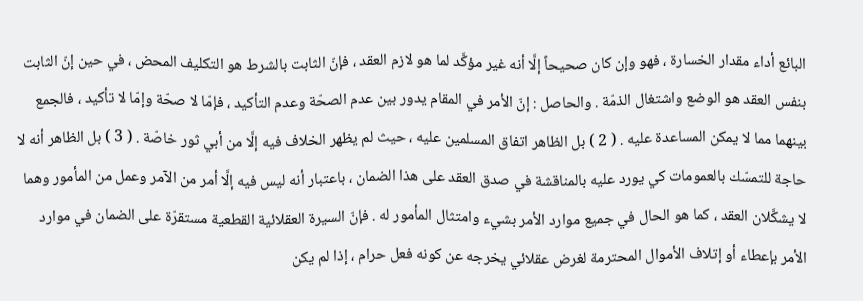البائع أداء مقدار الخسارة ، فهو وإن كان صحيحاً إلَّا أنه غير مؤكَّد لما هو لازم العقد ، فإنّ الثابت بالشرط هو التكليف المحض ، في حين إنّ الثابت بنفس العقد هو الوضع واشتغال الذمّة . والحاصل : إنّ الأمر في المقام يدور بين عدم الصحّة وعدم التأكيد ، فإمّا لا صحّة وإمّا لا تأكيد ، فالجمع بينهما مما لا يمكن المساعدة عليه . ( 2 ) بل الظاهر اتفاق المسلمين عليه ، حيث لم يظهر الخلاف فيه إلَّا من أبي ثور خاصّة . ( 3 ) بل الظاهر أنه لا حاجة للتمسّك بالعمومات كي يورد عليه بالمناقشة في صدق العقد على هذا الضمان ، باعتبار أنه ليس فيه إلَّا أمر من الآمر وعمل من المأمور وهما لا يشكَّلان العقد ، كما هو الحال في جميع موارد الأمر بشيء وامتثال المأمور له . فإنّ السيرة العقلائية القطعية مستقرّة على الضمان في موارد الأمر بإعطاء أو إتلاف الأموال المحترمة لغرض عقلائي يخرجه عن كونه فعل حرام ، إذا لم يكن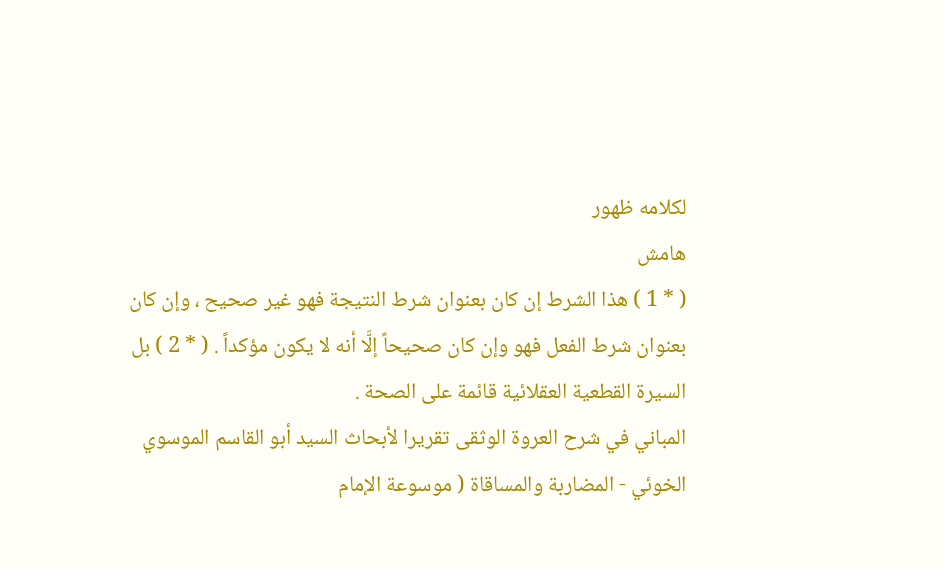لكلامه ظهور
هامش
( * 1 ) هذا الشرط إن كان بعنوان شرط النتيجة فهو غير صحيح ، وإن كان بعنوان شرط الفعل فهو وإن كان صحيحاً إلَّا أنه لا يكون مؤكداً . ( * 2 ) بل السيرة القطعية العقلائية قائمة على الصحة .
المباني في شرح العروة الوثقى تقريرا لأبحاث السيد أبو القاسم الموسوي الخوئي - المضاربة والمساقاة ( موسوعة الإمام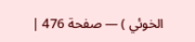الخوئي ) — صفحة 476 |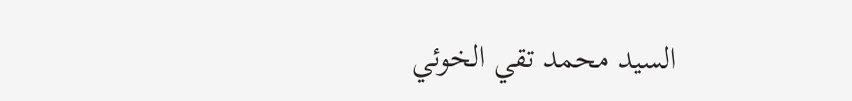السيد محمد تقي الخوئي